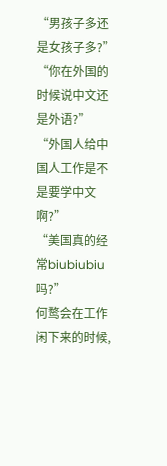“男孩子多还是女孩子多?”
“你在外国的时候说中文还是外语?”
“外国人给中国人工作是不是要学中文啊?”
“美国真的经常biubiubiu吗?”
何鹜会在工作闲下来的时候,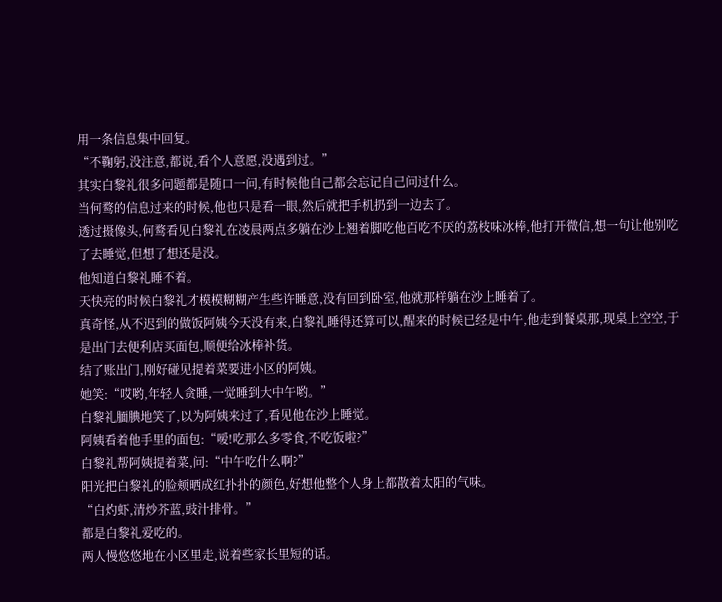用一条信息集中回复。
“不鞠躬,没注意,都说,看个人意愿,没遇到过。”
其实白黎礼很多问题都是随口一问,有时候他自己都会忘记自己问过什么。
当何鹜的信息过来的时候,他也只是看一眼,然后就把手机扔到一边去了。
透过摄像头,何鹜看见白黎礼在凌晨两点多躺在沙上翘着脚吃他百吃不厌的荔枝味冰棒,他打开微信,想一句让他别吃了去睡觉,但想了想还是没。
他知道白黎礼睡不着。
天快亮的时候白黎礼才模模糊糊产生些许睡意,没有回到卧室,他就那样躺在沙上睡着了。
真奇怪,从不迟到的做饭阿姨今天没有来,白黎礼睡得还算可以,醒来的时候已经是中午,他走到餐桌那,现桌上空空,于是出门去便利店买面包,顺便给冰棒补货。
结了账出门,刚好碰见提着菜要进小区的阿姨。
她笑:“哎哟,年轻人贪睡,一觉睡到大中午哟。”
白黎礼腼腆地笑了,以为阿姨来过了,看见他在沙上睡觉。
阿姨看着他手里的面包:“嗳!吃那么多零食,不吃饭啦?”
白黎礼帮阿姨提着菜,问:“中午吃什么啊?”
阳光把白黎礼的脸颊晒成红扑扑的颜色,好想他整个人身上都散着太阳的气味。
“白灼虾,清炒芥蓝,豉汁排骨。”
都是白黎礼爱吃的。
两人慢悠悠地在小区里走,说着些家长里短的话。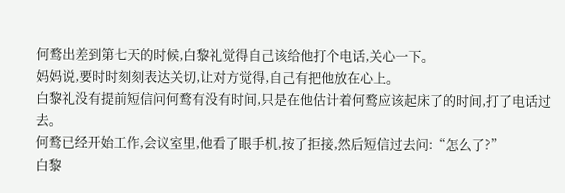何鹜出差到第七天的时候,白黎礼觉得自己该给他打个电话,关心一下。
妈妈说,要时时刻刻表达关切,让对方觉得,自己有把他放在心上。
白黎礼没有提前短信问何鹜有没有时间,只是在他估计着何鹜应该起床了的时间,打了电话过去。
何鹜已经开始工作,会议室里,他看了眼手机,按了拒接,然后短信过去问:“怎么了?”
白黎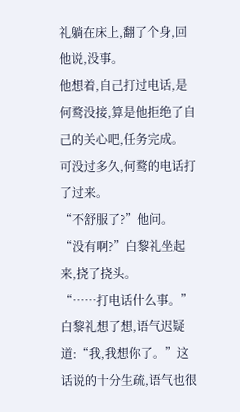礼躺在床上,翻了个身,回他说,没事。
他想着,自己打过电话,是何鹜没接,算是他拒绝了自己的关心吧,任务完成。
可没过多久,何鹜的电话打了过来。
“不舒服了?”他问。
“没有啊?”白黎礼坐起来,挠了挠头。
“……打电话什么事。”
白黎礼想了想,语气迟疑道:“我,我想你了。”这话说的十分生疏,语气也很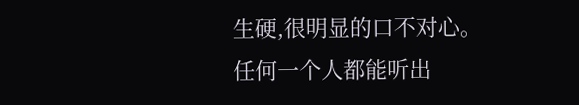生硬,很明显的口不对心。
任何一个人都能听出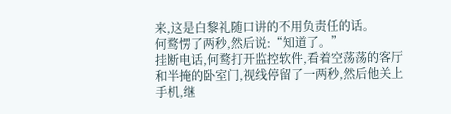来,这是白黎礼随口讲的不用负责任的话。
何鹜愣了两秒,然后说:“知道了。”
挂断电话,何鹜打开监控软件,看着空荡荡的客厅和半掩的卧室门,视线停留了一两秒,然后他关上手机,继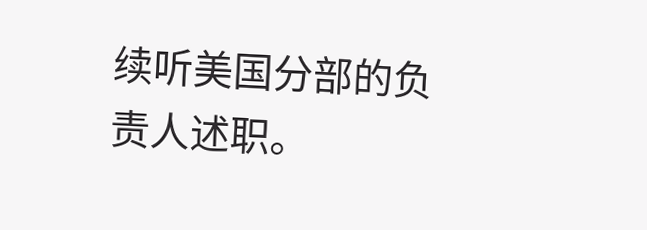续听美国分部的负责人述职。